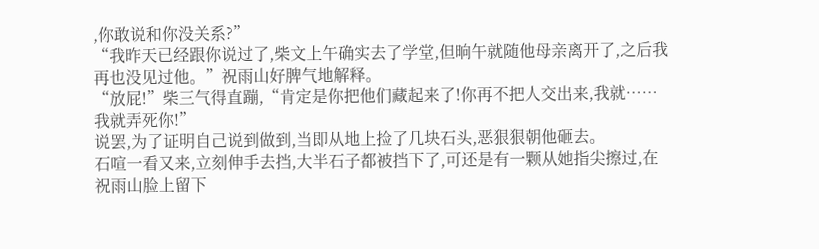,你敢说和你没关系?”
“我昨天已经跟你说过了,柴文上午确实去了学堂,但晌午就随他母亲离开了,之后我再也没见过他。”祝雨山好脾气地解释。
“放屁!”柴三气得直蹦,“肯定是你把他们藏起来了!你再不把人交出来,我就……我就弄死你!”
说罢,为了证明自己说到做到,当即从地上捡了几块石头,恶狠狠朝他砸去。
石喧一看又来,立刻伸手去挡,大半石子都被挡下了,可还是有一颗从她指尖擦过,在祝雨山脸上留下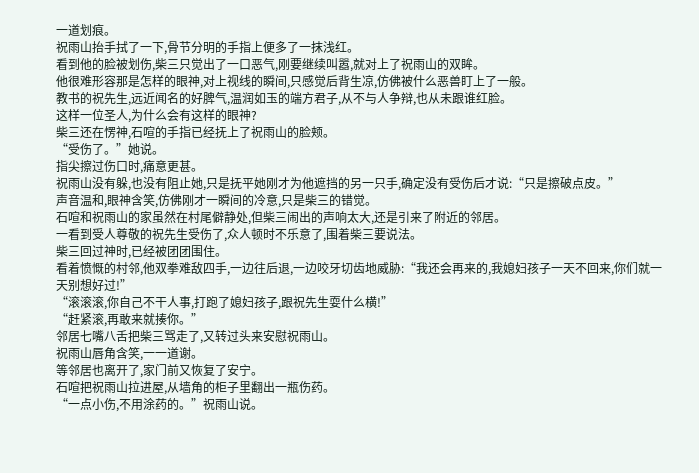一道划痕。
祝雨山抬手拭了一下,骨节分明的手指上便多了一抹浅红。
看到他的脸被划伤,柴三只觉出了一口恶气,刚要继续叫嚣,就对上了祝雨山的双眸。
他很难形容那是怎样的眼神,对上视线的瞬间,只感觉后背生凉,仿佛被什么恶兽盯上了一般。
教书的祝先生,远近闻名的好脾气,温润如玉的端方君子,从不与人争辩,也从未跟谁红脸。
这样一位圣人,为什么会有这样的眼神?
柴三还在愣神,石喧的手指已经抚上了祝雨山的脸颊。
“受伤了。”她说。
指尖擦过伤口时,痛意更甚。
祝雨山没有躲,也没有阻止她,只是抚平她刚才为他遮挡的另一只手,确定没有受伤后才说:“只是擦破点皮。”
声音温和,眼神含笑,仿佛刚才一瞬间的冷意,只是柴三的错觉。
石喧和祝雨山的家虽然在村尾僻静处,但柴三闹出的声响太大,还是引来了附近的邻居。
一看到受人尊敬的祝先生受伤了,众人顿时不乐意了,围着柴三要说法。
柴三回过神时,已经被团团围住。
看着愤慨的村邻,他双拳难敌四手,一边往后退,一边咬牙切齿地威胁:“我还会再来的,我媳妇孩子一天不回来,你们就一天别想好过!”
“滚滚滚,你自己不干人事,打跑了媳妇孩子,跟祝先生耍什么横!”
“赶紧滚,再敢来就揍你。”
邻居七嘴八舌把柴三骂走了,又转过头来安慰祝雨山。
祝雨山唇角含笑,一一道谢。
等邻居也离开了,家门前又恢复了安宁。
石喧把祝雨山拉进屋,从墙角的柜子里翻出一瓶伤药。
“一点小伤,不用涂药的。”祝雨山说。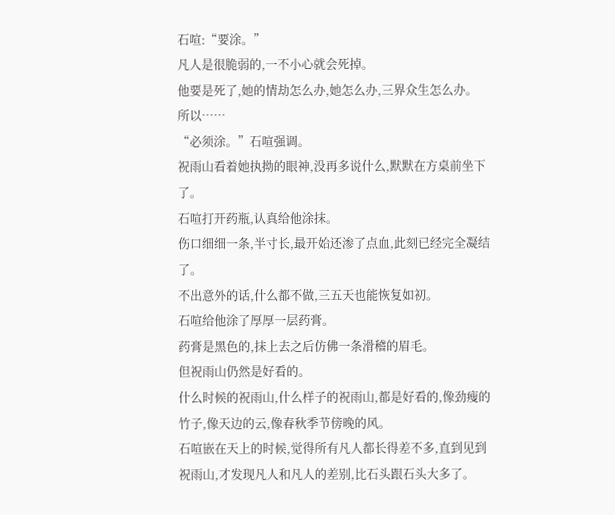石喧:“要涂。”
凡人是很脆弱的,一不小心就会死掉。
他要是死了,她的情劫怎么办,她怎么办,三界众生怎么办。
所以……
“必须涂。”石喧强调。
祝雨山看着她执拗的眼神,没再多说什么,默默在方桌前坐下了。
石喧打开药瓶,认真给他涂抹。
伤口细细一条,半寸长,最开始还渗了点血,此刻已经完全凝结了。
不出意外的话,什么都不做,三五天也能恢复如初。
石喧给他涂了厚厚一层药膏。
药膏是黑色的,抹上去之后仿佛一条滑稽的眉毛。
但祝雨山仍然是好看的。
什么时候的祝雨山,什么样子的祝雨山,都是好看的,像劲瘦的竹子,像天边的云,像春秋季节傍晚的风。
石喧嵌在天上的时候,觉得所有凡人都长得差不多,直到见到祝雨山,才发现凡人和凡人的差别,比石头跟石头大多了。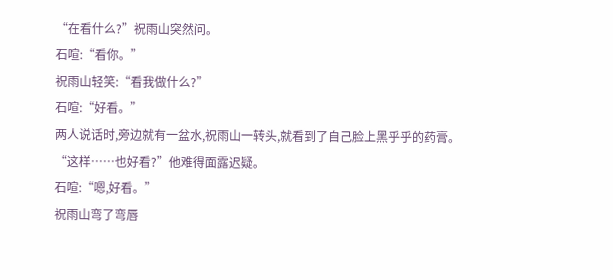“在看什么?”祝雨山突然问。
石喧:“看你。”
祝雨山轻笑:“看我做什么?”
石喧:“好看。”
两人说话时,旁边就有一盆水,祝雨山一转头,就看到了自己脸上黑乎乎的药膏。
“这样……也好看?”他难得面露迟疑。
石喧:“嗯,好看。”
祝雨山弯了弯唇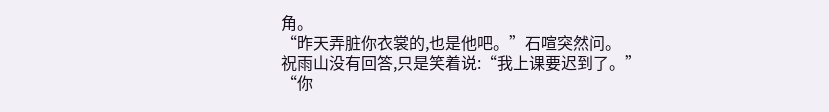角。
“昨天弄脏你衣裳的,也是他吧。”石喧突然问。
祝雨山没有回答,只是笑着说:“我上课要迟到了。”
“你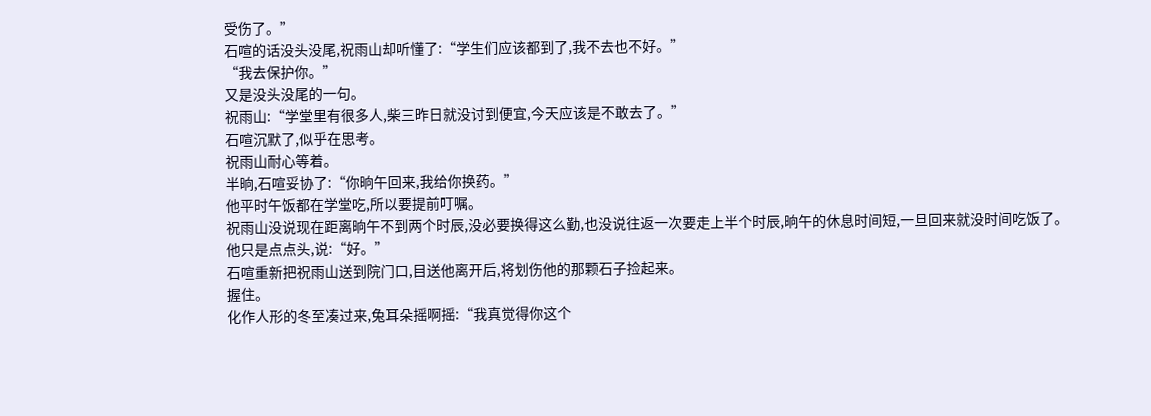受伤了。”
石喧的话没头没尾,祝雨山却听懂了:“学生们应该都到了,我不去也不好。”
“我去保护你。”
又是没头没尾的一句。
祝雨山:“学堂里有很多人,柴三昨日就没讨到便宜,今天应该是不敢去了。”
石喧沉默了,似乎在思考。
祝雨山耐心等着。
半晌,石喧妥协了:“你晌午回来,我给你换药。”
他平时午饭都在学堂吃,所以要提前叮嘱。
祝雨山没说现在距离晌午不到两个时辰,没必要换得这么勤,也没说往返一次要走上半个时辰,晌午的休息时间短,一旦回来就没时间吃饭了。
他只是点点头,说:“好。”
石喧重新把祝雨山送到院门口,目送他离开后,将划伤他的那颗石子捡起来。
握住。
化作人形的冬至凑过来,兔耳朵摇啊摇:“我真觉得你这个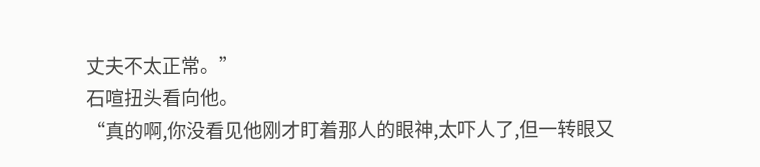丈夫不太正常。”
石喧扭头看向他。
“真的啊,你没看见他刚才盯着那人的眼神,太吓人了,但一转眼又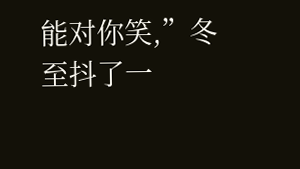能对你笑,”冬至抖了一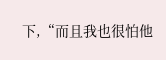下,“而且我也很怕他